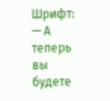Шрифт:
— А теперь вы будете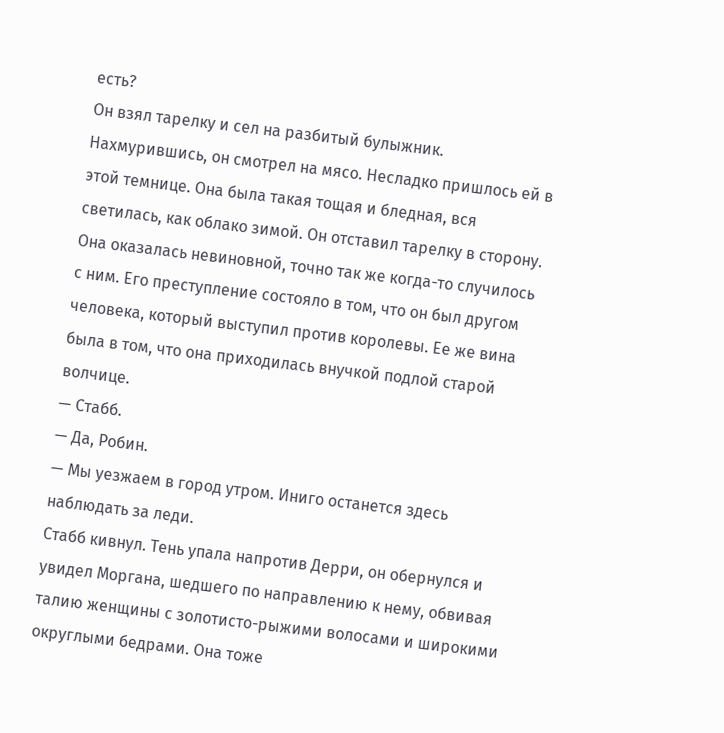есть?
Он взял тарелку и сел на разбитый булыжник. Нахмурившись, он смотрел на мясо. Несладко пришлось ей в этой темнице. Она была такая тощая и бледная, вся светилась, как облако зимой. Он отставил тарелку в сторону. Она оказалась невиновной, точно так же когда-то случилось с ним. Его преступление состояло в том, что он был другом человека, который выступил против королевы. Ее же вина была в том, что она приходилась внучкой подлой старой волчице.
— Стабб.
— Да, Робин.
— Мы уезжаем в город утром. Иниго останется здесь наблюдать за леди.
Стабб кивнул. Тень упала напротив Дерри, он обернулся и увидел Моргана, шедшего по направлению к нему, обвивая талию женщины с золотисто-рыжими волосами и широкими округлыми бедрами. Она тоже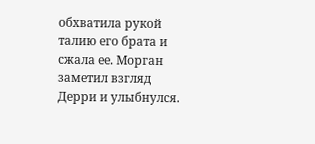обхватила рукой талию его брата и сжала ее. Морган заметил взгляд Дерри и улыбнулся.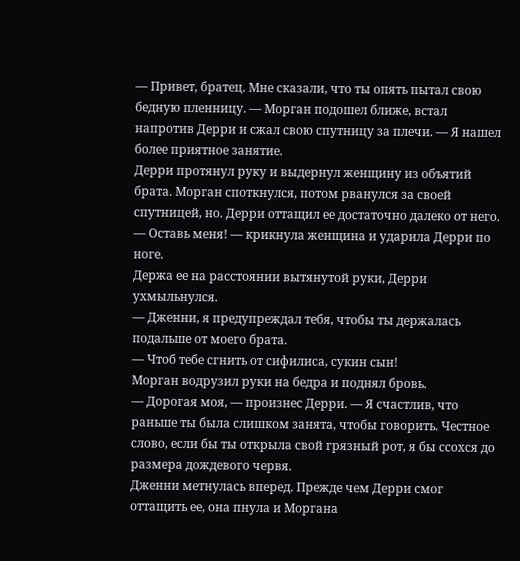— Привет, братец. Мне сказали, что ты опять пытал свою бедную пленницу. — Морган подошел ближе, встал напротив Дерри и сжал свою спутницу за плечи. — Я нашел более приятное занятие.
Дерри протянул руку и выдернул женщину из объятий брата. Морган споткнулся, потом рванулся за своей спутницей, но. Дерри оттащил ее достаточно далеко от него.
— Оставь меня! — крикнула женщина и ударила Дерри по ноге.
Держа ее на расстоянии вытянутой руки, Дерри ухмыльнулся.
— Дженни, я предупреждал тебя, чтобы ты держалась подальше от моего брата.
— Чтоб тебе сгнить от сифилиса, сукин сын!
Морган водрузил руки на бедра и поднял бровь.
— Дорогая моя, — произнес Дерри. — Я счастлив, что раньше ты была слишком занята, чтобы говорить. Честное слово, если бы ты открыла свой грязный рот, я бы ссохся до размера дождевого червя.
Дженни метнулась вперед. Прежде чем Дерри смог оттащить ее, она пнула и Моргана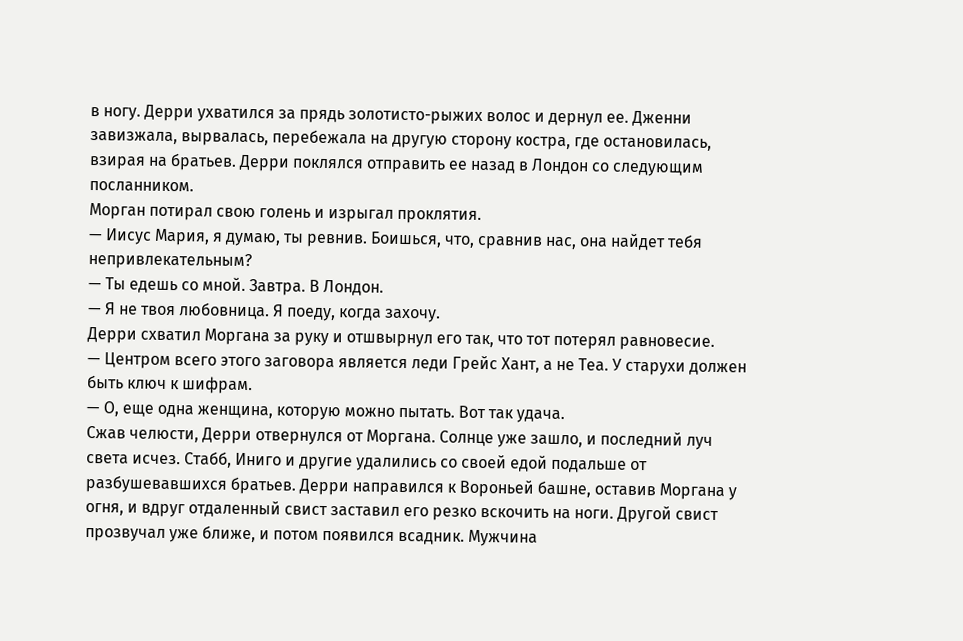в ногу. Дерри ухватился за прядь золотисто-рыжих волос и дернул ее. Дженни завизжала, вырвалась, перебежала на другую сторону костра, где остановилась, взирая на братьев. Дерри поклялся отправить ее назад в Лондон со следующим посланником.
Морган потирал свою голень и изрыгал проклятия.
— Иисус Мария, я думаю, ты ревнив. Боишься, что, сравнив нас, она найдет тебя непривлекательным?
— Ты едешь со мной. Завтра. В Лондон.
— Я не твоя любовница. Я поеду, когда захочу.
Дерри схватил Моргана за руку и отшвырнул его так, что тот потерял равновесие.
— Центром всего этого заговора является леди Грейс Хант, а не Теа. У старухи должен быть ключ к шифрам.
— О, еще одна женщина, которую можно пытать. Вот так удача.
Сжав челюсти, Дерри отвернулся от Моргана. Солнце уже зашло, и последний луч света исчез. Стабб, Иниго и другие удалились со своей едой подальше от разбушевавшихся братьев. Дерри направился к Вороньей башне, оставив Моргана у огня, и вдруг отдаленный свист заставил его резко вскочить на ноги. Другой свист прозвучал уже ближе, и потом появился всадник. Мужчина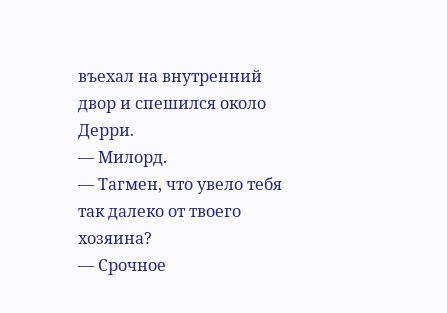въехал на внутренний двор и спешился около Дерри.
— Милорд.
— Тагмен, что увело тебя так далеко от твоего хозяина?
— Срочное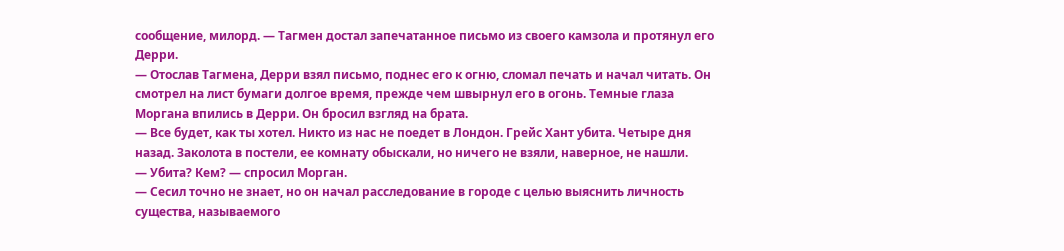сообщение, милорд. — Тагмен достал запечатанное письмо из своего камзола и протянул его Дерри.
— Отослав Тагмена, Дерри взял письмо, поднес его к огню, сломал печать и начал читать. Он смотрел на лист бумаги долгое время, прежде чем швырнул его в огонь. Темные глаза Моргана впились в Дерри. Он бросил взгляд на брата.
— Все будет, как ты хотел. Никто из нас не поедет в Лондон. Грейс Хант убита. Четыре дня назад. Заколота в постели, ее комнату обыскали, но ничего не взяли, наверное, не нашли.
— Убита? Кем? — спросил Морган.
— Сесил точно не знает, но он начал расследование в городе с целью выяснить личность существа, называемого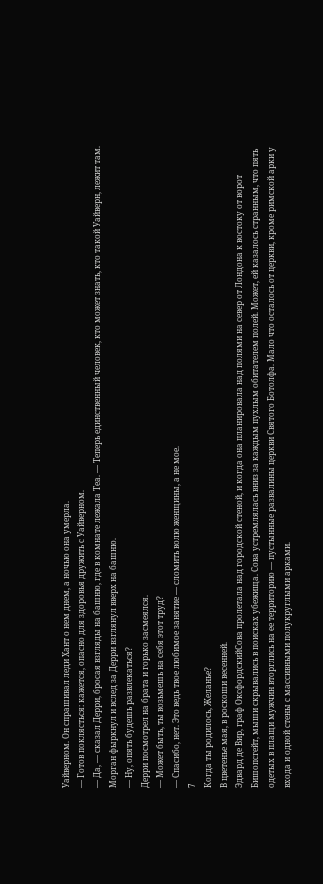Уайверном. Он спрашивал леди Хант о нем днем, а ночью она умерла.
— Готов поклясться: кажется, опасно для здоровья дружить с Уайверном.
— Да, — сказал Дерри, бросая взгляды на башню, где в комнате лежала Теа. — Теперь единственный человек, кто может знать, кто такой Уайверн, лежит там.
Морган фыркнул и вслед за Дерри взглянул вверх на башню.
— Ну, опять будешь развлекаться?
Дерри посмотрел на брата и горько засмеялся.
— Может быть, ты возьмешь на себя этот труд?
— Спасибо, нет. Это ведь твое любимое занятие — сломить волю женщины, а не мое.
7
Когда ты родилось, Желанье?
В цветенье мая, в роскоши весенней.
Эдвард де Вир, граф ОксфордскийСова пролетала над городской стеной, и когда она планировала над полями на север от Лондона к востоку от ворот Бишопсгейт, мыши скрывались в поисках убежища. Сова устремлялась вниз за каждым пухлым обитателем полей. Может, ей казалось странным, что пять одетых в плащи мужчин вторглись на ее территорию — пустынные развалины церкви Святого Ботолфа. Мало что осталось от церкви, кроме римской арки у входа и одной стены с массивными полукруглыми арками.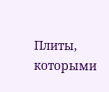Плиты, которыми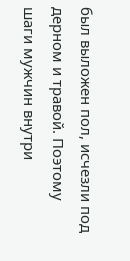был выложен пол, исчезли под дерном и травой. Поэтому шаги мужчин внутри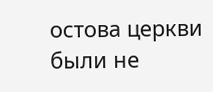остова церкви были не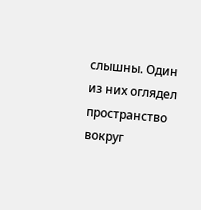слышны. Один из них оглядел пространство вокруг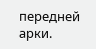передней арки.